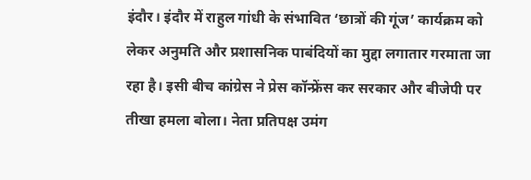इंदौर। इंदौर में राहुल गांधी के संभावित ‘छात्रों की गूंज’ कार्यक्रम को लेकर अनुमति और प्रशासनिक पाबंदियों का मुद्दा लगातार गरमाता जा रहा है। इसी बीच कांग्रेस ने प्रेस कॉन्फ्रेंस कर सरकार और बीजेपी पर तीखा हमला बोला। नेता प्रतिपक्ष उमंग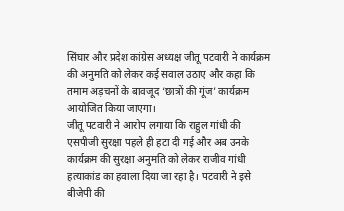सिंघार और प्रदेश कांग्रेस अध्यक्ष जीतू पटवारी ने कार्यक्रम की अनुमति को लेकर कई सवाल उठाए और कहा कि तमाम अड़चनों के बावजूद ‘छात्रों की गूंज’ कार्यक्रम आयोजित किया जाएगा।
जीतू पटवारी ने आरोप लगाया कि राहुल गांधी की एसपीजी सुरक्षा पहले ही हटा दी गई और अब उनके कार्यक्रम की सुरक्षा अनुमति को लेकर राजीव गांधी हत्याकांड का हवाला दिया जा रहा है। पटवारी ने इसे बीजेपी की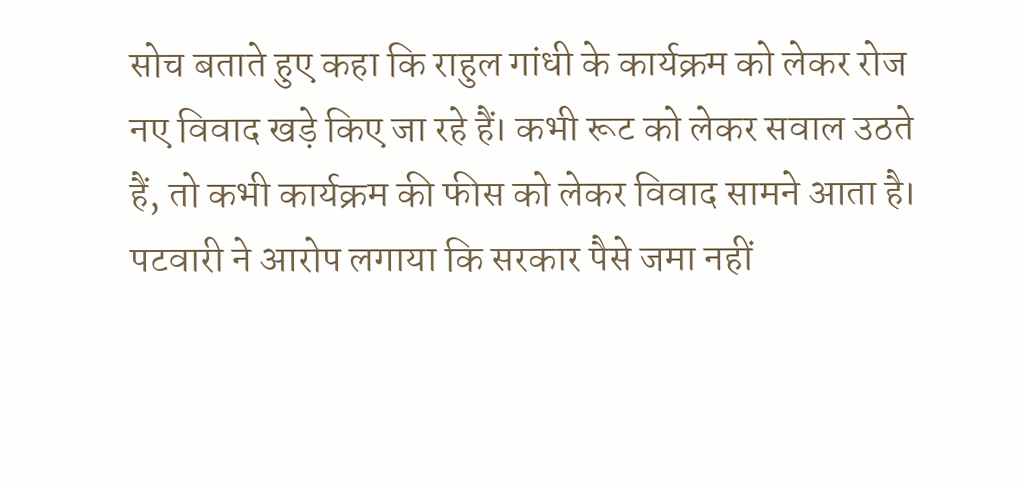सोच बताते हुए कहा कि राहुल गांधी के कार्यक्रम को लेकर रोज नए विवाद खड़े किए जा रहे हैं। कभी रूट को लेकर सवाल उठते हैं, तो कभी कार्यक्रम की फीस को लेकर विवाद सामने आता है।
पटवारी ने आरोप लगाया कि सरकार पैसे जमा नहीं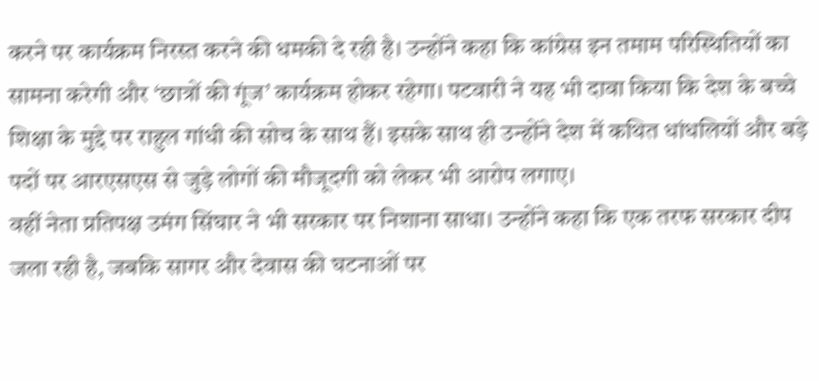करने पर कार्यक्रम निरस्त करने की धमकी दे रही है। उन्होंने कहा कि कांग्रेस इन तमाम परिस्थितियों का सामना करेगी और ‘छात्रों की गूंज’ कार्यक्रम होकर रहेगा। पटवारी ने यह भी दावा किया कि देश के बच्चे शिक्षा के मुद्दे पर राहुल गांधी की सोच के साथ हैं। इसके साथ ही उन्होंने देश में कथित धांधलियों और बड़े पदों पर आरएसएस से जुड़े लोगों की मौजूदगी को लेकर भी आरोप लगाए।
वहीं नेता प्रतिपक्ष उमंग सिंघार ने भी सरकार पर निशाना साधा। उन्होंने कहा कि एक तरफ सरकार दीप जला रही है, जबकि सागर और देवास की घटनाओं पर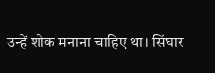उन्हें शोक मनाना चाहिए था। सिंघार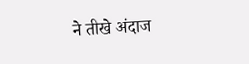ने तीखे अंदाज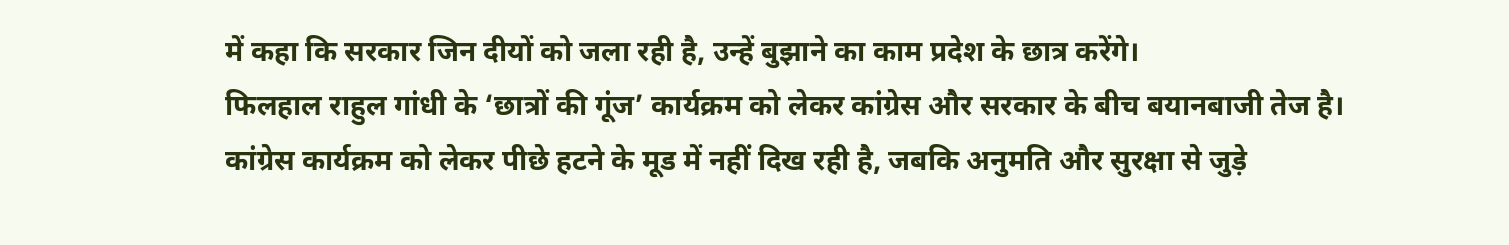में कहा कि सरकार जिन दीयों को जला रही है, उन्हें बुझाने का काम प्रदेश के छात्र करेंगे।
फिलहाल राहुल गांधी के ‘छात्रों की गूंज’ कार्यक्रम को लेकर कांग्रेस और सरकार के बीच बयानबाजी तेज है। कांग्रेस कार्यक्रम को लेकर पीछे हटने के मूड में नहीं दिख रही है, जबकि अनुमति और सुरक्षा से जुड़े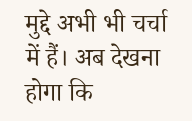मुद्दे अभी भी चर्चा में हैं। अब देखना होगा कि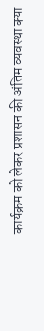कार्यक्रम को लेकर प्रशासन की अंतिम व्यवस्था क्या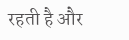रहती है और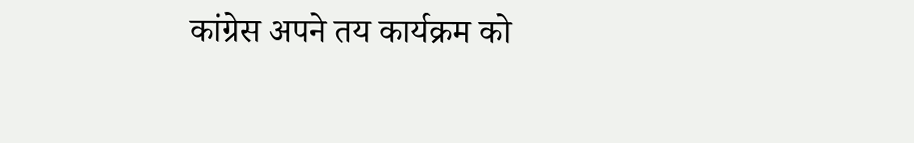कांग्रेस अपने तय कार्यक्रम को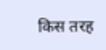किस तरह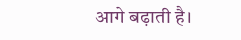आगे बढ़ाती है।